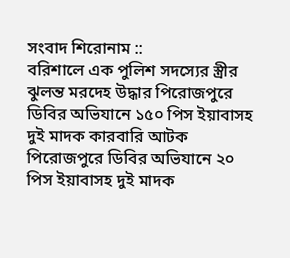সংবাদ শিরোনাম ::
বরিশালে এক পুলিশ সদস্যের স্ত্রীর ঝুলন্ত মরদেহ উদ্ধার পিরোজপুরে ডিবির অভিযানে ১৫০ পিস ইয়াবাসহ দুই মাদক কারবারি আটক পিরোজপুরে ডিবির অভিযানে ২০ পিস ইয়াবাসহ দুই মাদক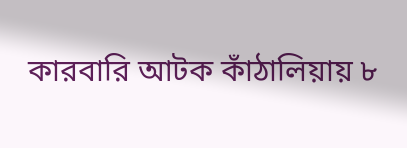কারবারি আটক কাঁঠালিয়ায় ৮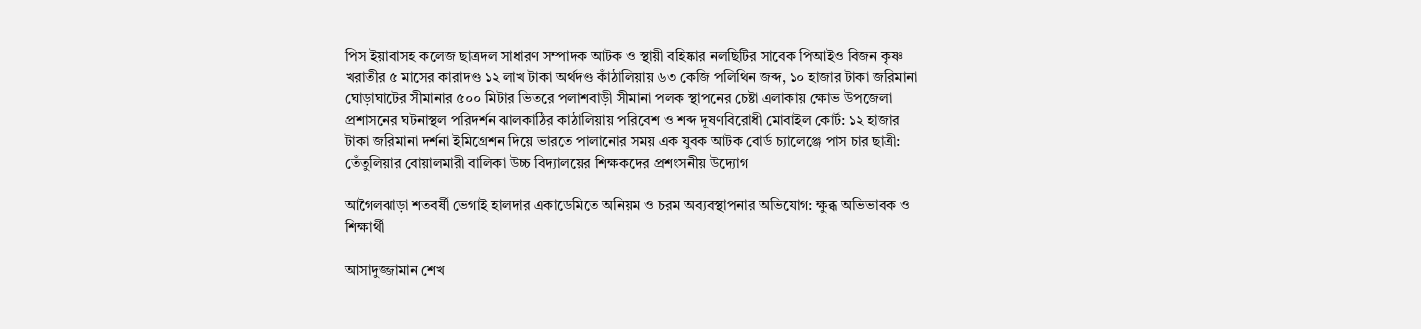পিস ইয়াবাসহ কলেজ ছাত্রদল সাধারণ সম্পাদক আটক ও স্থায়ী বহিষ্কার নলছিটির সাবেক পিআইও বিজন কৃষ্ণ খরাতীর ৫ মাসের কারাদণ্ড ১২ লাখ টাকা অর্থদণ্ড কাঁঠালিয়ায় ৬৩ কেজি পলিথিন জব্দ, ১০ হাজার টাকা জরিমানা ঘোড়াঘাটের সীমানার ৫০০ মিটার ভিতরে পলাশবাড়ী সীমানা পলক স্থাপনের চেষ্টা এলাকায় ক্ষোভ উপজেলা প্রশাসনের ঘটনাস্থল পরিদর্শন ঝালকাঠির কাঠালিয়ায় পরিবেশ ও শব্দ দূষণবিরোধী মোবাইল কোর্ট: ১২ হাজার টাকা জরিমানা দর্শনা ইমিগ্রেশন দিয়ে ভারতে পালানোর সময় এক যুবক আটক বোর্ড চ্যালেঞ্জে পাস চার ছাত্রী: তেঁতুলিয়ার বোয়ালমারী বালিকা উচ্চ বিদ্যালয়ের শিক্ষকদের প্রশংসনীয় উদ্যোগ

আগৈলঝাড়া শতবর্ষী ভেগাই হালদার একাডেমিতে অনিয়ম ও চরম অব্যবস্থাপনার অভিযোগ: ক্ষুব্ধ অভিভাবক ও শিক্ষার্থী

আসাদুজ্জামান শেখ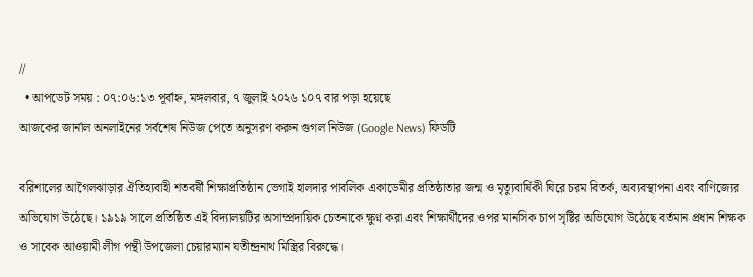//
  • আপডেট সময় : ০৭:০৬:১৩ পূর্বাহ্ন, মঙ্গলবার, ৭ জুলাই ২০২৬ ১০৭ বার পড়া হয়েছে
আজকের জার্নাল অনলাইনের সর্বশেষ নিউজ পেতে অনুসরণ করুন গুগল নিউজ (Google News) ফিডটি

বরিশালের আগৈলঝাড়ার ঐতিহ্যবাহী শতবর্ষী শিক্ষাপ্রতিষ্ঠান ভেগাই হালদার পাবলিক একাডেমীর প্রতিষ্ঠাতার জন্ম ও মৃত্যুবার্ষিকী ঘিরে চরম বিতর্ক, অব্যবস্থাপনা এবং বাণিজ্যের অভিযোগ উঠেছে। ১৯১৯ সালে প্রতিষ্ঠিত এই বিদ্যালয়টির অসাম্প্রদায়িক চেতনাকে ক্ষুণ্ন করা এবং শিক্ষার্থীদের ওপর মানসিক চাপ সৃষ্টির অভিযোগ উঠেছে বর্তমান প্রধান শিক্ষক ও সাবেক আওয়ামী লীগ পন্থী উপজেলা চেয়ারম্যান যতীন্দ্রনাথ মিস্ত্রির বিরুদ্ধে।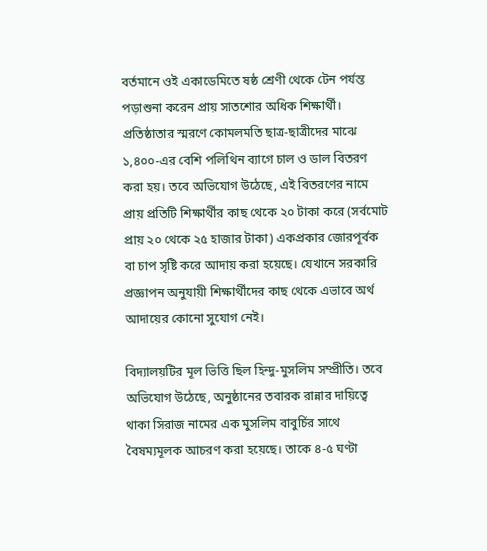বর্তমানে ওই একাডেমিতে ষষ্ঠ শ্রেণী থেকে টেন পর্যন্ত পড়াশুনা করেন প্রায় সাতশোর অধিক শিক্ষার্থী। প্রতিষ্ঠাতার স্মরণে কোমলমতি ছাত্র-ছাত্রীদের মাঝে ১,৪০০-এর বেশি পলিথিন ব্যাগে চাল ও ডাল বিতরণ করা হয়। তবে অভিযোগ উঠেছে, এই বিতরণের নামে প্রায় প্রতিটি শিক্ষার্থীর কাছ থেকে ২০ টাকা করে (সর্বমোট প্রায় ২০ থেকে ২৫ হাজার টাকা) একপ্রকার জোরপূর্বক বা চাপ সৃষ্টি করে আদায় করা হয়েছে। যেখানে সরকারি প্রজ্ঞাপন অনুযায়ী শিক্ষার্থীদের কাছ থেকে এভাবে অর্থ আদায়ের কোনো সুযোগ নেই।

বিদ্যালয়টির মূল ভিত্তি ছিল হিন্দু-মুসলিম সম্প্রীতি। তবে অভিযোগ উঠেছে, অনুষ্ঠানের তবারক রান্নার দায়িত্বে থাকা সিরাজ নামের এক মুসলিম বাবুর্চির সাথে বৈষম্যমূলক আচরণ করা হয়েছে। তাকে ৪-৫ ঘণ্টা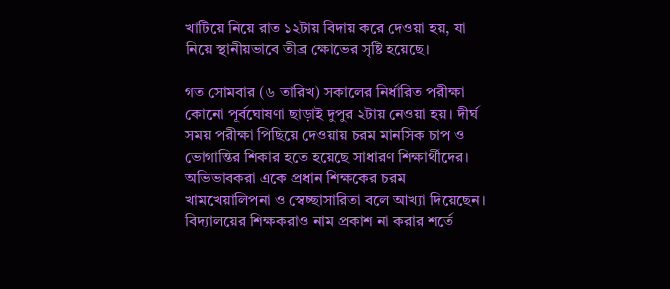খাটিয়ে নিয়ে রাত ১২টায় বিদায় করে দেওয়া হয়, যা নিয়ে স্থানীয়ভাবে তীব্র ক্ষোভের সৃষ্টি হয়েছে।

গত সোমবার (৬ তারিখ) সকালের নির্ধারিত পরীক্ষা কোনো পূর্বঘোষণা ছাড়াই দুপুর ২টায় নেওয়া হয়। দীর্ঘ সময় পরীক্ষা পিছিয়ে দেওয়ায় চরম মানসিক চাপ ও ভোগান্তির শিকার হতে হয়েছে সাধারণ শিক্ষার্থীদের। অভিভাবকরা একে প্রধান শিক্ষকের চরম খামখেয়ালিপনা ও স্বেচ্ছাসারিতা বলে আখ্যা দিয়েছেন। বিদ্যালয়ের শিক্ষকরাও নাম প্রকাশ না করার শর্তে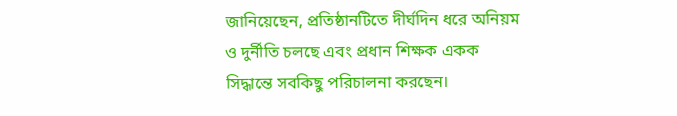জানিয়েছেন, প্রতিষ্ঠানটিতে দীর্ঘদিন ধরে অনিয়ম ও দুর্নীতি চলছে এবং প্রধান শিক্ষক একক সিদ্ধান্তে সবকিছু পরিচালনা করছেন।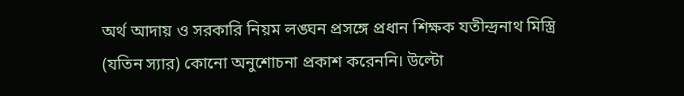অর্থ আদায় ও সরকারি নিয়ম লঙ্ঘন প্রসঙ্গে প্রধান শিক্ষক যতীন্দ্রনাথ মিস্ত্রি (যতিন স্যার) কোনো অনুশোচনা প্রকাশ করেননি। উল্টো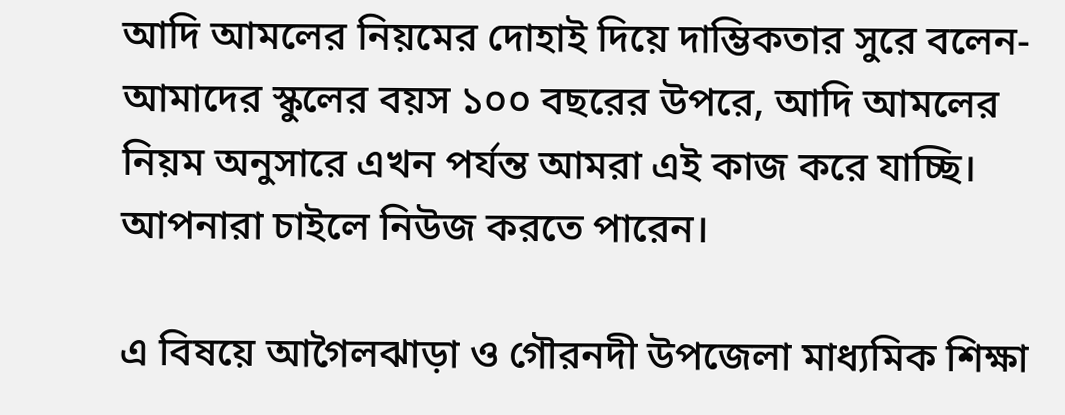আদি আমলের নিয়মের দোহাই দিয়ে দাম্ভিকতার সুরে বলেন-আমাদের স্কুলের বয়স ১০০ বছরের উপরে, আদি আমলের নিয়ম অনুসারে এখন পর্যন্ত আমরা এই কাজ করে যাচ্ছি। আপনারা চাইলে নিউজ করতে পারেন।

এ বিষয়ে আগৈলঝাড়া ও গৌরনদী উপজেলা মাধ্যমিক শিক্ষা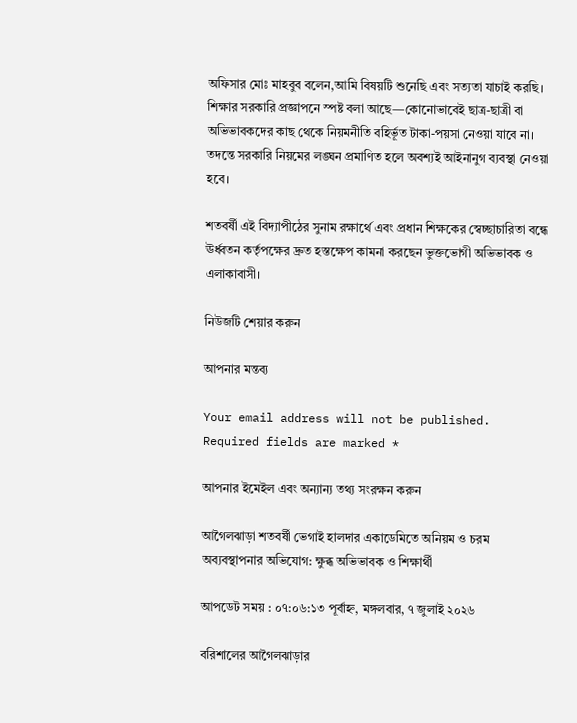অফিসার মোঃ মাহবুব বলেন,আমি বিষয়টি শুনেছি এবং সত্যতা যাচাই করছি। শিক্ষার সরকারি প্রজ্ঞাপনে স্পষ্ট বলা আছে—কোনোভাবেই ছাত্র-ছাত্রী বা অভিভাবকদের কাছ থেকে নিয়মনীতি বহির্ভূত টাকা-পয়সা নেওয়া যাবে না। তদন্তে সরকারি নিয়মের লঙ্ঘন প্রমাণিত হলে অবশ্যই আইনানুগ ব্যবস্থা নেওয়া হবে।

শতবর্ষী এই বিদ্যাপীঠের সুনাম রক্ষার্থে এবং প্রধান শিক্ষকের স্বেচ্ছাচারিতা বন্ধে ঊর্ধ্বতন কর্তৃপক্ষের দ্রুত হস্তক্ষেপ কামনা করছেন ভুক্তভোগী অভিভাবক ও এলাকাবাসী।

নিউজটি শেয়ার করুন

আপনার মন্তব্য

Your email address will not be published. Required fields are marked *

আপনার ইমেইল এবং অন্যান্য তথ্য সংরক্ষন করুন

আগৈলঝাড়া শতবর্ষী ভেগাই হালদার একাডেমিতে অনিয়ম ও চরম অব্যবস্থাপনার অভিযোগ: ক্ষুব্ধ অভিভাবক ও শিক্ষার্থী

আপডেট সময় : ০৭:০৬:১৩ পূর্বাহ্ন, মঙ্গলবার, ৭ জুলাই ২০২৬

বরিশালের আগৈলঝাড়ার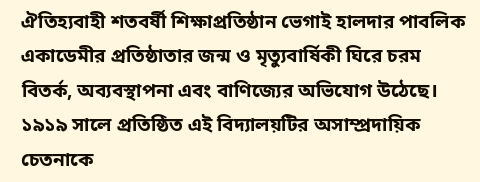ঐতিহ্যবাহী শতবর্ষী শিক্ষাপ্রতিষ্ঠান ভেগাই হালদার পাবলিক একাডেমীর প্রতিষ্ঠাতার জন্ম ও মৃত্যুবার্ষিকী ঘিরে চরম বিতর্ক, অব্যবস্থাপনা এবং বাণিজ্যের অভিযোগ উঠেছে। ১৯১৯ সালে প্রতিষ্ঠিত এই বিদ্যালয়টির অসাম্প্রদায়িক চেতনাকে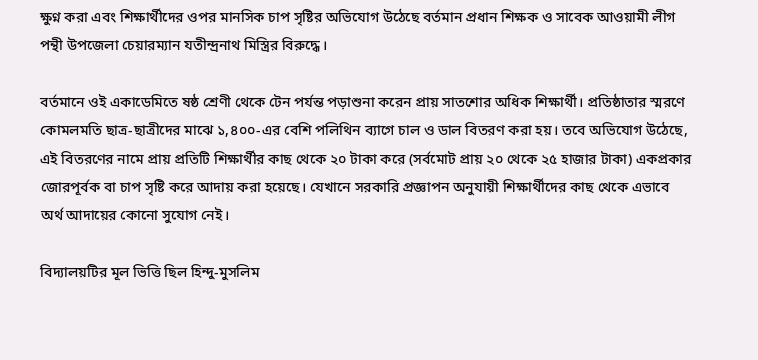ক্ষুণ্ন করা এবং শিক্ষার্থীদের ওপর মানসিক চাপ সৃষ্টির অভিযোগ উঠেছে বর্তমান প্রধান শিক্ষক ও সাবেক আওয়ামী লীগ পন্থী উপজেলা চেয়ারম্যান যতীন্দ্রনাথ মিস্ত্রির বিরুদ্ধে।

বর্তমানে ওই একাডেমিতে ষষ্ঠ শ্রেণী থেকে টেন পর্যন্ত পড়াশুনা করেন প্রায় সাতশোর অধিক শিক্ষার্থী। প্রতিষ্ঠাতার স্মরণে কোমলমতি ছাত্র-ছাত্রীদের মাঝে ১,৪০০-এর বেশি পলিথিন ব্যাগে চাল ও ডাল বিতরণ করা হয়। তবে অভিযোগ উঠেছে, এই বিতরণের নামে প্রায় প্রতিটি শিক্ষার্থীর কাছ থেকে ২০ টাকা করে (সর্বমোট প্রায় ২০ থেকে ২৫ হাজার টাকা) একপ্রকার জোরপূর্বক বা চাপ সৃষ্টি করে আদায় করা হয়েছে। যেখানে সরকারি প্রজ্ঞাপন অনুযায়ী শিক্ষার্থীদের কাছ থেকে এভাবে অর্থ আদায়ের কোনো সুযোগ নেই।

বিদ্যালয়টির মূল ভিত্তি ছিল হিন্দু-মুসলিম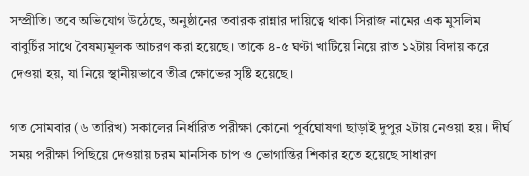সম্প্রীতি। তবে অভিযোগ উঠেছে, অনুষ্ঠানের তবারক রান্নার দায়িত্বে থাকা সিরাজ নামের এক মুসলিম বাবুর্চির সাথে বৈষম্যমূলক আচরণ করা হয়েছে। তাকে ৪-৫ ঘণ্টা খাটিয়ে নিয়ে রাত ১২টায় বিদায় করে দেওয়া হয়, যা নিয়ে স্থানীয়ভাবে তীব্র ক্ষোভের সৃষ্টি হয়েছে।

গত সোমবার (৬ তারিখ) সকালের নির্ধারিত পরীক্ষা কোনো পূর্বঘোষণা ছাড়াই দুপুর ২টায় নেওয়া হয়। দীর্ঘ সময় পরীক্ষা পিছিয়ে দেওয়ায় চরম মানসিক চাপ ও ভোগান্তির শিকার হতে হয়েছে সাধারণ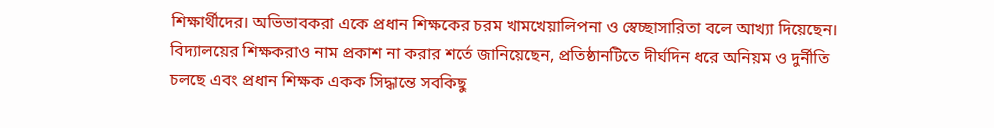শিক্ষার্থীদের। অভিভাবকরা একে প্রধান শিক্ষকের চরম খামখেয়ালিপনা ও স্বেচ্ছাসারিতা বলে আখ্যা দিয়েছেন। বিদ্যালয়ের শিক্ষকরাও নাম প্রকাশ না করার শর্তে জানিয়েছেন, প্রতিষ্ঠানটিতে দীর্ঘদিন ধরে অনিয়ম ও দুর্নীতি চলছে এবং প্রধান শিক্ষক একক সিদ্ধান্তে সবকিছু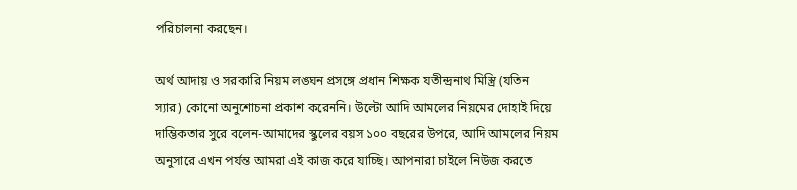পরিচালনা করছেন।

অর্থ আদায় ও সরকারি নিয়ম লঙ্ঘন প্রসঙ্গে প্রধান শিক্ষক যতীন্দ্রনাথ মিস্ত্রি (যতিন স্যার) কোনো অনুশোচনা প্রকাশ করেননি। উল্টো আদি আমলের নিয়মের দোহাই দিয়ে দাম্ভিকতার সুরে বলেন-আমাদের স্কুলের বয়স ১০০ বছরের উপরে, আদি আমলের নিয়ম অনুসারে এখন পর্যন্ত আমরা এই কাজ করে যাচ্ছি। আপনারা চাইলে নিউজ করতে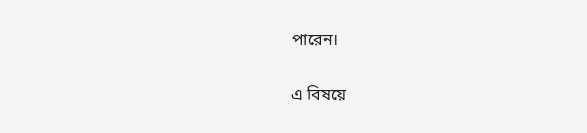পারেন।

এ বিষয়ে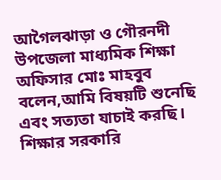আগৈলঝাড়া ও গৌরনদী উপজেলা মাধ্যমিক শিক্ষা অফিসার মোঃ মাহবুব বলেন,আমি বিষয়টি শুনেছি এবং সত্যতা যাচাই করছি। শিক্ষার সরকারি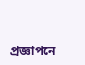প্রজ্ঞাপনে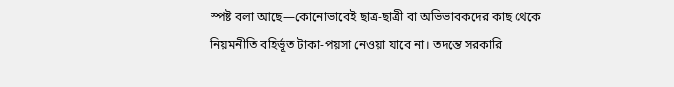স্পষ্ট বলা আছে—কোনোভাবেই ছাত্র-ছাত্রী বা অভিভাবকদের কাছ থেকে নিয়মনীতি বহির্ভূত টাকা-পয়সা নেওয়া যাবে না। তদন্তে সরকারি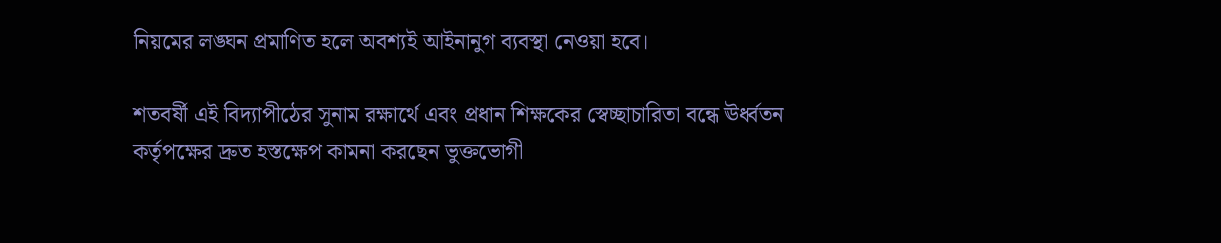নিয়মের লঙ্ঘন প্রমাণিত হলে অবশ্যই আইনানুগ ব্যবস্থা নেওয়া হবে।

শতবর্ষী এই বিদ্যাপীঠের সুনাম রক্ষার্থে এবং প্রধান শিক্ষকের স্বেচ্ছাচারিতা বন্ধে ঊর্ধ্বতন কর্তৃপক্ষের দ্রুত হস্তক্ষেপ কামনা করছেন ভুক্তভোগী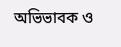অভিভাবক ও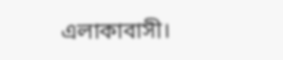এলাকাবাসী।